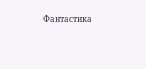Фантастика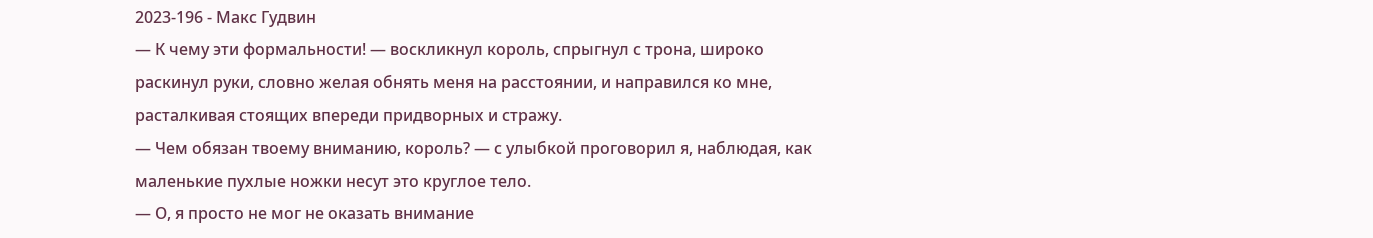2023-196 - Макс Гудвин
— К чему эти формальности! — воскликнул король, спрыгнул с трона, широко раскинул руки, словно желая обнять меня на расстоянии, и направился ко мне, расталкивая стоящих впереди придворных и стражу.
— Чем обязан твоему вниманию, король? — с улыбкой проговорил я, наблюдая, как маленькие пухлые ножки несут это круглое тело.
— О, я просто не мог не оказать внимание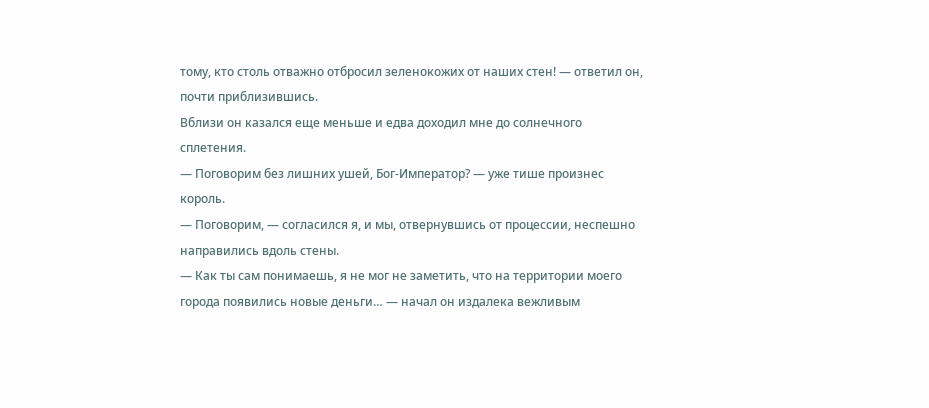тому, кто столь отважно отбросил зеленокожих от наших стен! — ответил он, почти приблизившись.
Вблизи он казался еще меньше и едва доходил мне до солнечного сплетения.
— Поговорим без лишних ушей, Бог-Император? — уже тише произнес король.
— Поговорим, — согласился я, и мы, отвернувшись от процессии, неспешно направились вдоль стены.
— Как ты сам понимаешь, я не мог не заметить, что на территории моего города появились новые деньги… — начал он издалека вежливым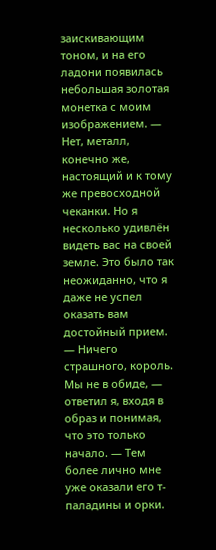заискивающим тоном, и на его ладони появилась небольшая золотая монетка с моим изображением. — Нет, металл, конечно же, настоящий и к тому же превосходной чеканки. Но я несколько удивлён видеть вас на своей земле. Это было так неожиданно, что я даже не успел оказать вам достойный прием.
— Ничего страшного, король. Мы не в обиде, — ответил я, входя в образ и понимая, что это только начало. — Тем более лично мне уже оказали его т-паладины и орки.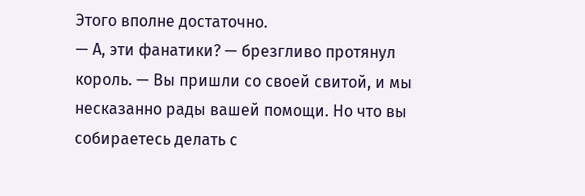Этого вполне достаточно.
— А, эти фанатики? — брезгливо протянул король. — Вы пришли со своей свитой, и мы несказанно рады вашей помощи. Но что вы собираетесь делать с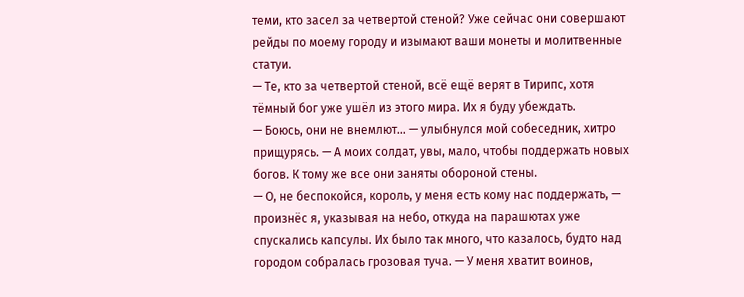теми, кто засел за четвертой стеной? Уже сейчас они совершают рейды по моему городу и изымают ваши монеты и молитвенные статуи.
— Те, кто за четвертой стеной, всё ещё верят в Тирипс, хотя тёмный бог уже ушёл из этого мира. Их я буду убеждать.
— Боюсь, они не внемлют… — улыбнулся мой собеседник, хитро прищурясь. — А моих солдат, увы, мало, чтобы поддержать новых богов. К тому же все они заняты обороной стены.
— О, не беспокойся, король, у меня есть кому нас поддержать, — произнёс я, указывая на небо, откуда на парашютах уже спускались капсулы. Их было так много, что казалось, будто над городом собралась грозовая туча. — У меня хватит воинов,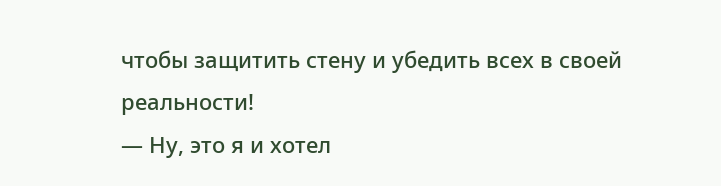чтобы защитить стену и убедить всех в своей реальности!
— Ну, это я и хотел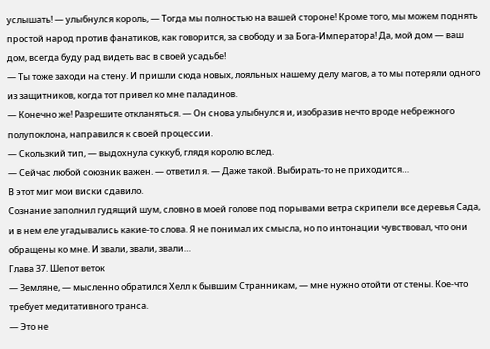услышать! — улыбнулся король, — Тогда мы полностью на вашей стороне! Кроме того, мы можем поднять простой народ против фанатиков, как говорится, за свободу и за Бога-Императора! Да, мой дом — ваш дом, всегда буду рад видеть вас в своей усадьбе!
— Ты тоже заходи на стену. И пришли сюда новых, лояльных нашему делу магов, а то мы потеряли одного из защитников, когда тот привел ко мне паладинов.
— Конечно же! Разрешите откланяться. — Он снова улыбнулся и, изобразив нечто вроде небрежного полупоклона, направился к своей процессии.
— Скользкий тип, — выдохнула суккуб, глядя королю вслед.
— Сейчас любой союзник важен. — ответил я. — Даже такой. Выбирать-то не приходится…
В этот миг мои виски сдавило.
Сознание заполнил гудящий шум, словно в моей голове под порывами ветра скрипели все деревья Сада, и в нем еле угадывались какие-то слова. Я не понимал их смысла, но по интонации чувствовал, что они обращены ко мне. И звали, звали, звали…
Глава 37. Шепот веток
— Земляне, — мысленно обратился Хелл к бывшим Странникам, — мне нужно отойти от стены. Кое-что требует медитативного транса.
— Это не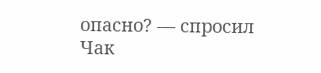опасно? — спросил Чак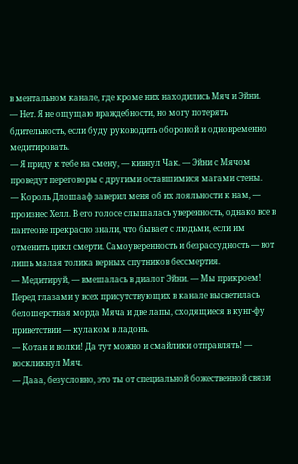в ментальном канале, где кроме них находились Мяч и Эйни.
— Нет. Я не ощущаю враждебности, но могу потерять бдительность, если буду руководить обороной и одновременно медитировать.
— Я приду к тебе на смену, — кивнул Чак. — Эйни с Мячом проведут переговоры с другими оставшимися магами стены.
— Король Длошааф заверил меня об их лояльности к нам, — произнес Хелл. В его голосе слышалась уверенность, однако все в пантеоне прекрасно знали, что бывает с людьми, если им отменить цикл смерти. Самоуверенность и безрассудность — вот лишь малая толика верных спутников бессмертия.
— Медитируй, — вмешалась в диалог Эйни. — Мы прикроем!
Перед глазами у всех присутствующих в канале высветилась белошерстная морда Мяча и две лапы, сходящиеся в кунг-фу приветствии — кулаком в ладонь.
— Котан и волки! Да тут можно и смайлики отправлять! — воскликнул Мяч.
— Дааа, безусловно, это ты от специальной божественной связи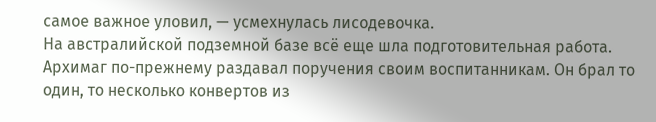самое важное уловил, — усмехнулась лисодевочка.
На австралийской подземной базе всё еще шла подготовительная работа. Архимаг по-прежнему раздавал поручения своим воспитанникам. Он брал то один, то несколько конвертов из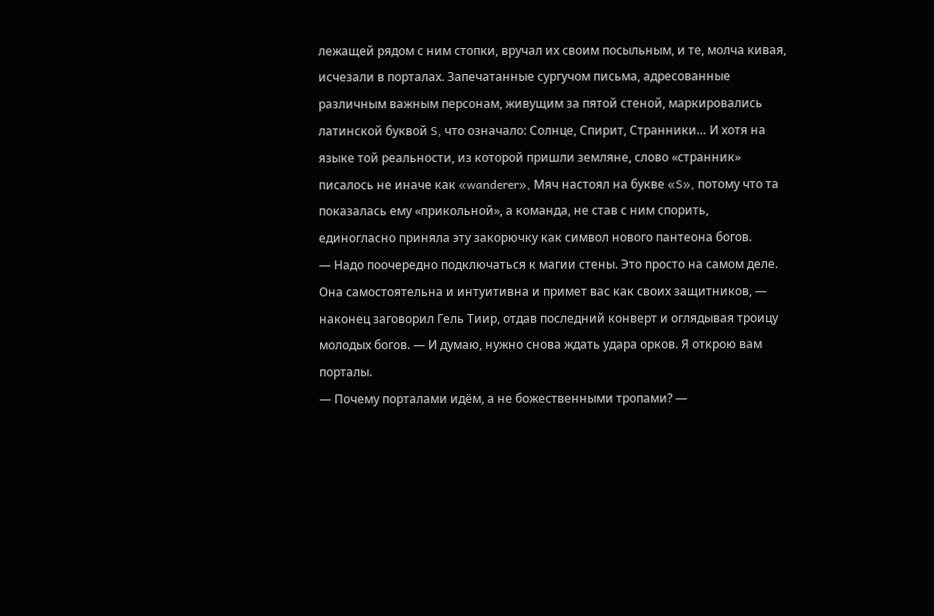лежащей рядом с ним стопки, вручал их своим посыльным, и те, молча кивая, исчезали в порталах. Запечатанные сургучом письма, адресованные различным важным персонам, живущим за пятой стеной, маркировались латинской буквой S, что означало: Солнце, Спирит, Странники… И хотя на языке той реальности, из которой пришли земляне, слово «странник» писалось не иначе как «wanderer», Мяч настоял на букве «S», потому что та показалась ему «прикольной», а команда, не став с ним спорить, единогласно приняла эту закорючку как символ нового пантеона богов.
— Надо поочередно подключаться к магии стены. Это просто на самом деле. Она самостоятельна и интуитивна и примет вас как своих защитников, — наконец заговорил Гель Тиир, отдав последний конверт и оглядывая троицу молодых богов. — И думаю, нужно снова ждать удара орков. Я открою вам порталы.
— Почему порталами идём, а не божественными тропами? —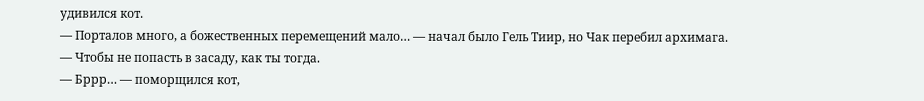удивился кот.
— Порталов много, а божественных перемещений мало… — начал было Гель Тиир, но Чак перебил архимага.
— Чтобы не попасть в засаду, как ты тогда.
— Бррр… — поморщился кот,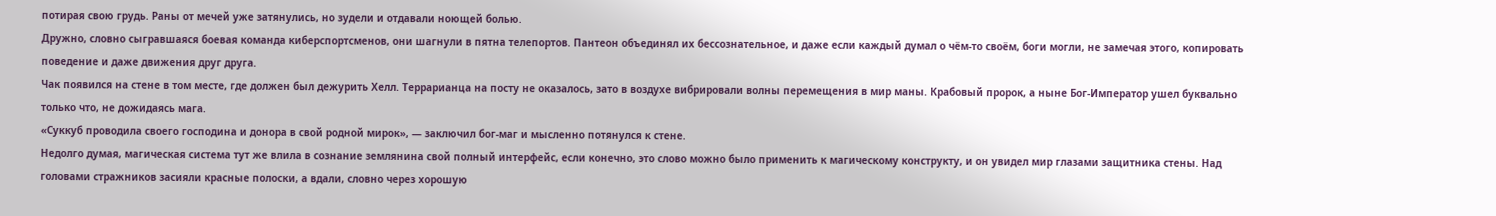потирая свою грудь. Раны от мечей уже затянулись, но зудели и отдавали ноющей болью.
Дружно, словно сыгравшаяся боевая команда киберспортсменов, они шагнули в пятна телепортов. Пантеон объединял их бессознательное, и даже если каждый думал о чём-то своём, боги могли, не замечая этого, копировать поведение и даже движения друг друга.
Чак появился на стене в том месте, где должен был дежурить Хелл. Террарианца на посту не оказалось, зато в воздухе вибрировали волны перемещения в мир маны. Крабовый пророк, а ныне Бог-Император ушел буквально только что, не дожидаясь мага.
«Суккуб проводила своего господина и донора в свой родной мирок», — заключил бог-маг и мысленно потянулся к стене.
Недолго думая, магическая система тут же влила в сознание землянина свой полный интерфейс, если конечно, это слово можно было применить к магическому конструкту, и он увидел мир глазами защитника стены. Над головами стражников засияли красные полоски, а вдали, словно через хорошую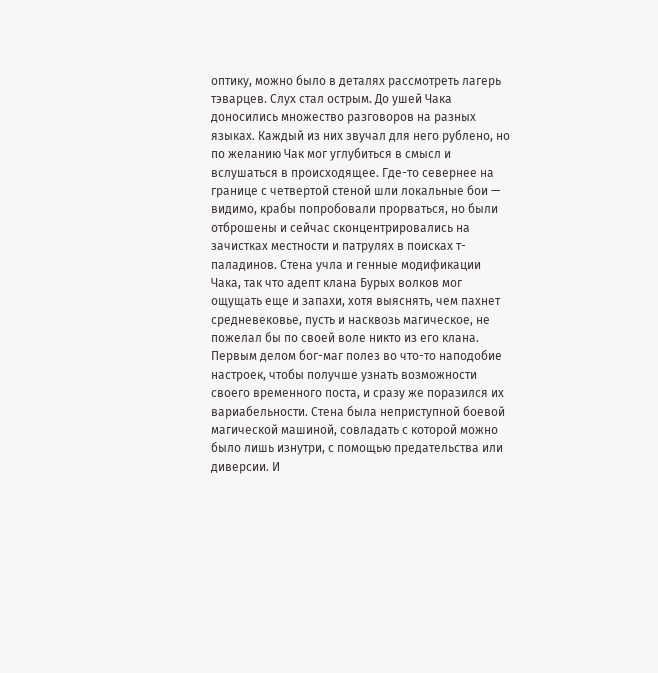оптику, можно было в деталях рассмотреть лагерь тэварцев. Слух стал острым. До ушей Чака доносились множество разговоров на разных языках. Каждый из них звучал для него рублено, но по желанию Чак мог углубиться в смысл и вслушаться в происходящее. Где-то севернее на границе с четвертой стеной шли локальные бои — видимо, крабы попробовали прорваться, но были отброшены и сейчас сконцентрировались на зачистках местности и патрулях в поисках т-паладинов. Стена учла и генные модификации Чака, так что адепт клана Бурых волков мог ощущать еще и запахи, хотя выяснять, чем пахнет средневековье, пусть и насквозь магическое, не пожелал бы по своей воле никто из его клана.
Первым делом бог-маг полез во что-то наподобие настроек, чтобы получше узнать возможности своего временного поста, и сразу же поразился их вариабельности. Стена была неприступной боевой магической машиной, совладать с которой можно было лишь изнутри, с помощью предательства или диверсии. И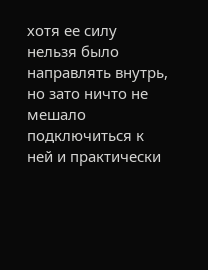хотя ее силу нельзя было направлять внутрь, но зато ничто не мешало подключиться к ней и практически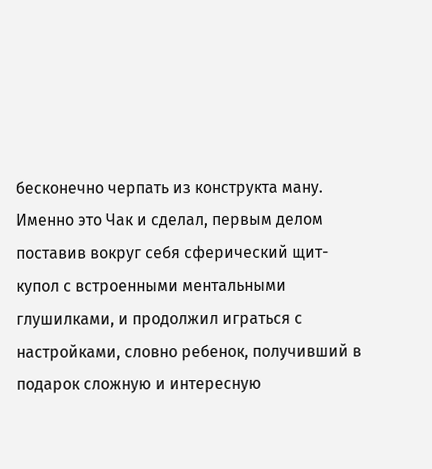бесконечно черпать из конструкта ману. Именно это Чак и сделал, первым делом поставив вокруг себя сферический щит-купол с встроенными ментальными глушилками, и продолжил играться с настройками, словно ребенок, получивший в подарок сложную и интересную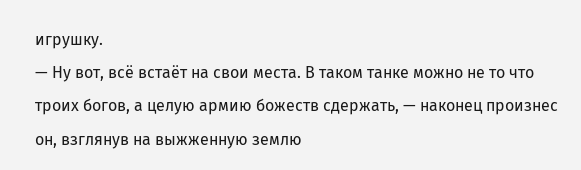игрушку.
— Ну вот, всё встаёт на свои места. В таком танке можно не то что троих богов, а целую армию божеств сдержать, — наконец произнес он, взглянув на выжженную землю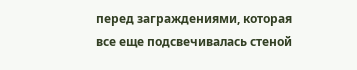перед заграждениями, которая все еще подсвечивалась стеной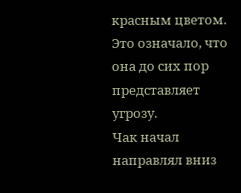красным цветом. Это означало, что она до сих пор представляет угрозу.
Чак начал направлял вниз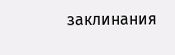заклинания